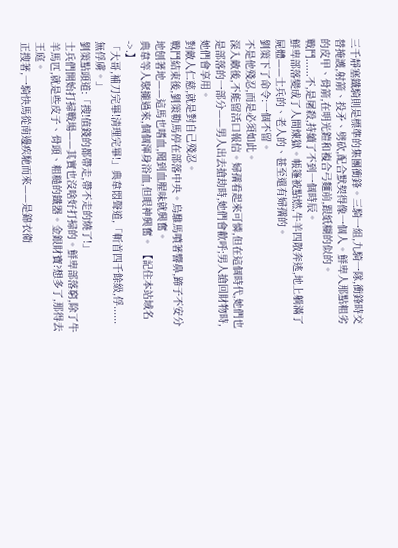三千靜塞鐵騎則是標準的集團衝鋒。三騎一組,九騎一隊,衝鋒時交替掩護,射箭、投矛、劈砍,配合默契得像一個人。鮮卑人那點粗劣的皮甲、骨箭,在明光鎧和複合弓麵前,跟紙糊的似的。
戰鬥......不,是屠殺,持續了不到一個時辰。
鮮卑部落變成了人間煉獄。帳篷被點燃,牛羊四散奔逃,地上躺滿了屍體——士兵的、老人的、甚至還有婦孺的。
劉策下了命令:一個不留。
不是他殘忍,而是必須如此。
深入敵後,不能留活口報信。婦孺看起來可憐,但在這個時代,她們也是部落的一部分——男人出去搶劫時,她們會歡呼;男人搶回財物時,她們會享用。
對敵人仁慈,就是對自己殘忍。
戰鬥結束後,劉策勒馬停在部落中央。烏騅馬噴著響鼻,蹄子不安分地刨著地——這馬也嗜血,聞到血腥味就興奮。
典韋等人聚攏過來,個個渾身浴血,但眼神興奮。 【記住本站域名 ->.】
「大哥,補刀完畢!清理完畢!」典韋悶聲道,「斬首四千餘級,俘......無俘虜。」
劉策點頭道:「搜!值錢的都帶走,帶不走的燒了!」
士兵們開始打掃戰場——其實也沒啥好打掃的。鮮卑部落窮,除了牛羊馬匹,就是些皮子、骨頭、粗糙的鐵器。金銀財寶?想多了,那得去王庭。
正搜著,一騎快馬從南邊疾馳而來——是錦衣衛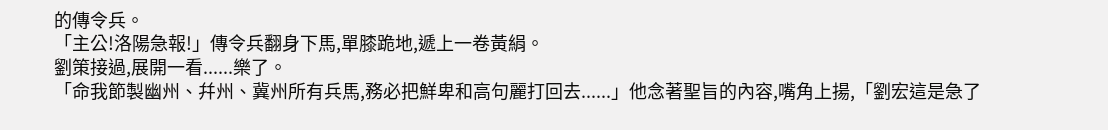的傳令兵。
「主公!洛陽急報!」傳令兵翻身下馬,單膝跪地,遞上一卷黃絹。
劉策接過,展開一看......樂了。
「命我節製幽州、幷州、冀州所有兵馬,務必把鮮卑和高句麗打回去......」他念著聖旨的內容,嘴角上揚,「劉宏這是急了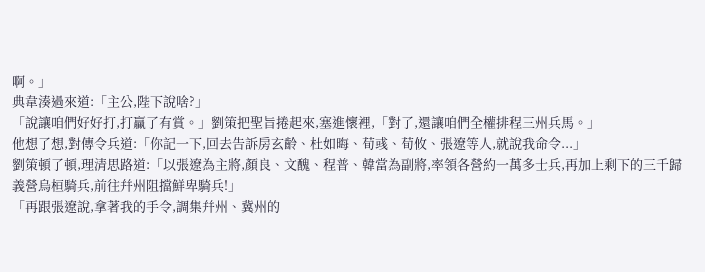啊。」
典韋湊過來道:「主公,陛下說啥?」
「說讓咱們好好打,打贏了有賞。」劉策把聖旨捲起來,塞進懷裡,「對了,還讓咱們全權排程三州兵馬。」
他想了想,對傳令兵道:「你記一下,回去告訴房玄齡、杜如晦、荀彧、荀攸、張遼等人,就說我命令...」
劉策頓了頓,理清思路道:「以張遼為主將,顏良、文醜、程普、韓當為副將,率領各營約一萬多士兵,再加上剩下的三千歸義營烏桓騎兵,前往幷州阻擋鮮卑騎兵!」
「再跟張遼說,拿著我的手令,調集幷州、冀州的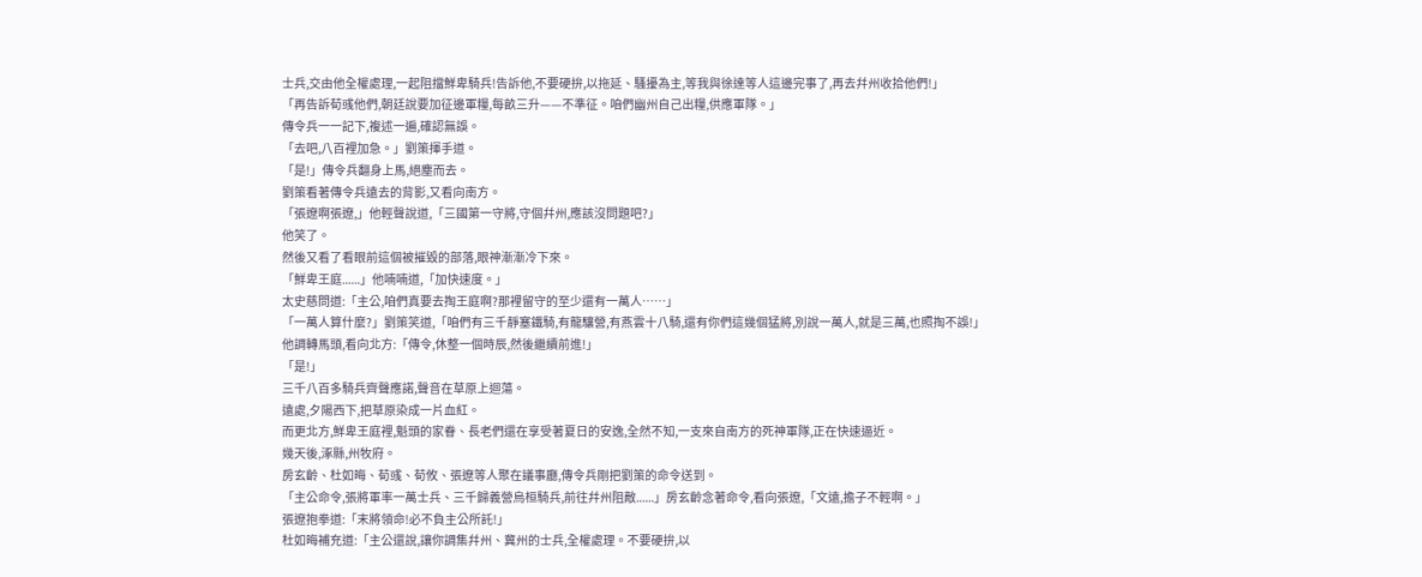士兵,交由他全權處理,一起阻擋鮮卑騎兵!告訴他,不要硬拚,以拖延、騷擾為主,等我與徐達等人這邊完事了,再去幷州收拾他們!」
「再告訴荀彧他們,朝廷說要加征邊軍糧,每畝三升——不準征。咱們幽州自己出糧,供應軍隊。」
傳令兵一一記下,複述一遍,確認無誤。
「去吧,八百裡加急。」劉策揮手道。
「是!」傳令兵翻身上馬,絕塵而去。
劉策看著傳令兵遠去的背影,又看向南方。
「張遼啊張遼,」他輕聲說道,「三國第一守將,守個幷州,應該沒問題吧?」
他笑了。
然後又看了看眼前這個被摧毀的部落,眼神漸漸冷下來。
「鮮卑王庭......」他喃喃道,「加快速度。」
太史慈問道:「主公,咱們真要去掏王庭啊?那裡留守的至少還有一萬人……」
「一萬人算什麼?」劉策笑道,「咱們有三千靜塞鐵騎,有龍驤營,有燕雲十八騎,還有你們這幾個猛將,別說一萬人,就是三萬,也照掏不誤!」
他調轉馬頭,看向北方:「傳令,休整一個時辰,然後繼續前進!」
「是!」
三千八百多騎兵齊聲應諾,聲音在草原上迴蕩。
遠處,夕陽西下,把草原染成一片血紅。
而更北方,鮮卑王庭裡,魁頭的家眷、長老們還在享受著夏日的安逸,全然不知,一支來自南方的死神軍隊,正在快速逼近。
幾天後,涿縣,州牧府。
房玄齡、杜如晦、荀彧、荀攸、張遼等人聚在議事廳,傳令兵剛把劉策的命令送到。
「主公命令,張將軍率一萬士兵、三千歸義營烏桓騎兵,前往幷州阻敵......」房玄齡念著命令,看向張遼,「文遠,擔子不輕啊。」
張遼抱拳道:「末將領命!必不負主公所託!」
杜如晦補充道:「主公還說,讓你調集幷州、冀州的士兵,全權處理。不要硬拚,以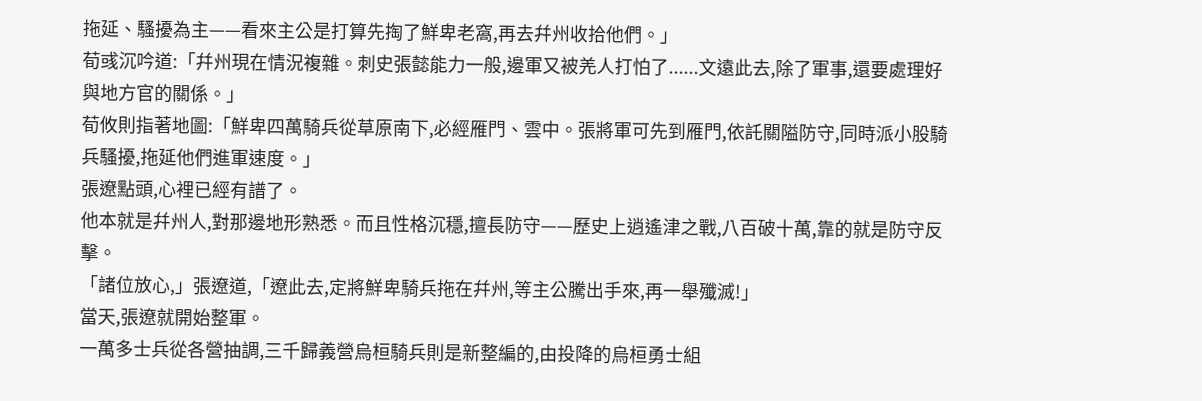拖延、騷擾為主——看來主公是打算先掏了鮮卑老窩,再去幷州收拾他們。」
荀彧沉吟道:「幷州現在情況複雜。刺史張懿能力一般,邊軍又被羌人打怕了......文遠此去,除了軍事,還要處理好與地方官的關係。」
荀攸則指著地圖:「鮮卑四萬騎兵從草原南下,必經雁門、雲中。張將軍可先到雁門,依託關隘防守,同時派小股騎兵騷擾,拖延他們進軍速度。」
張遼點頭,心裡已經有譜了。
他本就是幷州人,對那邊地形熟悉。而且性格沉穩,擅長防守——歷史上逍遙津之戰,八百破十萬,靠的就是防守反擊。
「諸位放心,」張遼道,「遼此去,定將鮮卑騎兵拖在幷州,等主公騰出手來,再一舉殲滅!」
當天,張遼就開始整軍。
一萬多士兵從各營抽調,三千歸義營烏桓騎兵則是新整編的,由投降的烏桓勇士組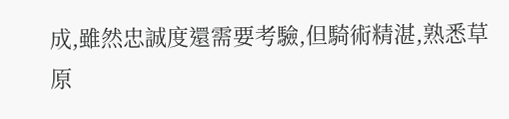成,雖然忠誠度還需要考驗,但騎術精湛,熟悉草原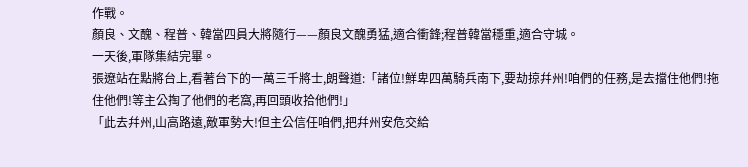作戰。
顏良、文醜、程普、韓當四員大將隨行——顏良文醜勇猛,適合衝鋒;程普韓當穩重,適合守城。
一天後,軍隊集結完畢。
張遼站在點將台上,看著台下的一萬三千將士,朗聲道:「諸位!鮮卑四萬騎兵南下,要劫掠幷州!咱們的任務,是去擋住他們!拖住他們!等主公掏了他們的老窩,再回頭收拾他們!」
「此去幷州,山高路遠,敵軍勢大!但主公信任咱們,把幷州安危交給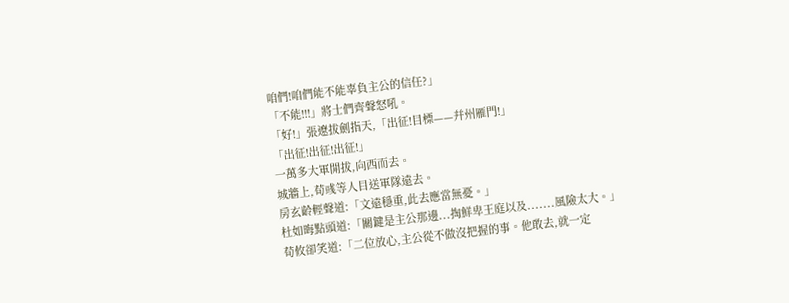咱們!咱們能不能辜負主公的信任?」
「不能!!!」將士們齊聲怒吼。
「好!」張遼拔劍指天,「出征!目標——幷州雁門!」
「出征!出征!出征!」
一萬多大軍開拔,向西而去。
城牆上,荀彧等人目送軍隊遠去。
房玄齡輕聲道:「文遠穩重,此去應當無憂。」
杜如晦點頭道:「關鍵是主公那邊...掏鮮卑王庭以及.......風險太大。」
荀攸卻笑道:「二位放心,主公從不做沒把握的事。他敢去,就一定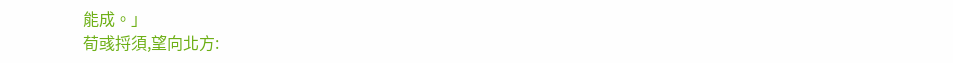能成。」
荀彧捋須,望向北方: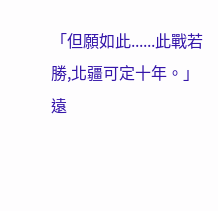「但願如此......此戰若勝,北疆可定十年。」
遠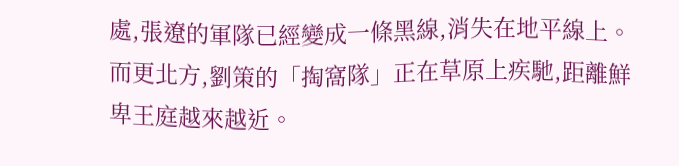處,張遼的軍隊已經變成一條黑線,消失在地平線上。
而更北方,劉策的「掏窩隊」正在草原上疾馳,距離鮮卑王庭越來越近。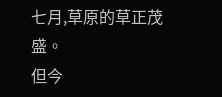七月,草原的草正茂盛。
但今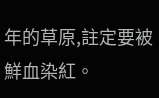年的草原,註定要被鮮血染紅。